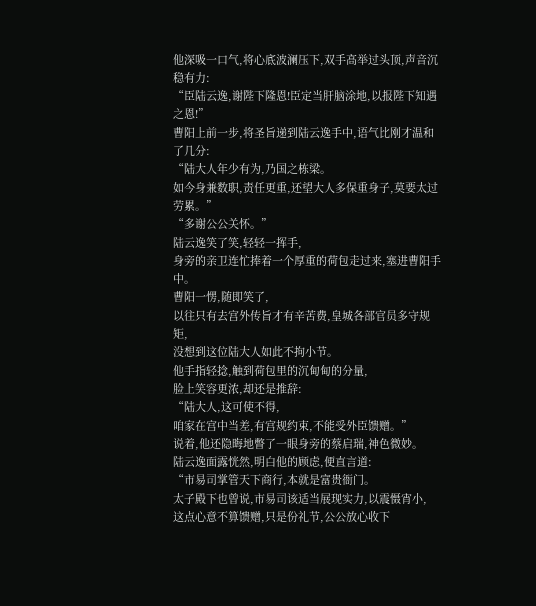他深吸一口气,将心底波澜压下,双手高举过头顶,声音沉稳有力:
“臣陆云逸,谢陛下隆恩!臣定当肝脑涂地,以报陛下知遇之恩!”
曹阳上前一步,将圣旨递到陆云逸手中,语气比刚才温和了几分:
“陆大人年少有为,乃国之栋梁。
如今身兼数职,责任更重,还望大人多保重身子,莫要太过劳累。”
“多谢公公关怀。”
陆云逸笑了笑,轻轻一挥手,
身旁的亲卫连忙捧着一个厚重的荷包走过来,塞进曹阳手中。
曹阳一愣,随即笑了,
以往只有去宫外传旨才有辛苦费,皇城各部官员多守规矩,
没想到这位陆大人如此不拘小节。
他手指轻捻,触到荷包里的沉甸甸的分量,
脸上笑容更浓,却还是推辞:
“陆大人,这可使不得,
咱家在宫中当差,有宫规约束,不能受外臣馈赠。”
说着,他还隐晦地瞥了一眼身旁的蔡启瑞,神色微妙。
陆云逸面露恍然,明白他的顾虑,便直言道:
“市易司掌管天下商行,本就是富贵衙门。
太子殿下也曾说,市易司该适当展现实力,以震慑宵小,
这点心意不算馈赠,只是份礼节,公公放心收下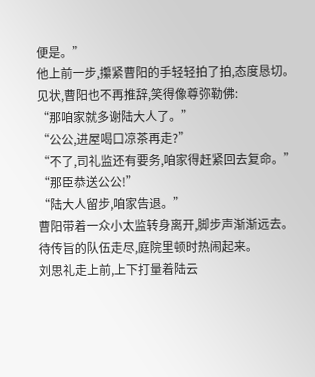便是。”
他上前一步,攥紧曹阳的手轻轻拍了拍,态度恳切。
见状,曹阳也不再推辞,笑得像尊弥勒佛:
“那咱家就多谢陆大人了。”
“公公,进屋喝口凉茶再走?”
“不了,司礼监还有要务,咱家得赶紧回去复命。”
“那臣恭送公公!”
“陆大人留步,咱家告退。”
曹阳带着一众小太监转身离开,脚步声渐渐远去。
待传旨的队伍走尽,庭院里顿时热闹起来。
刘思礼走上前,上下打量着陆云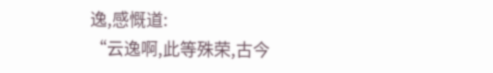逸,感慨道:
“云逸啊,此等殊荣,古今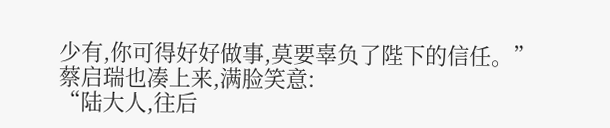少有,你可得好好做事,莫要辜负了陛下的信任。”
蔡启瑞也凑上来,满脸笑意:
“陆大人,往后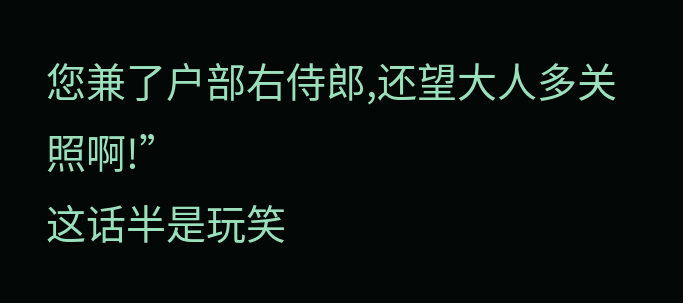您兼了户部右侍郎,还望大人多关照啊!”
这话半是玩笑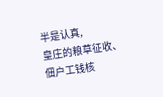半是认真,
皇庄的粮草征收、佃户工钱核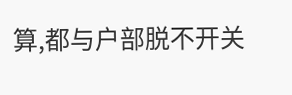算,都与户部脱不开关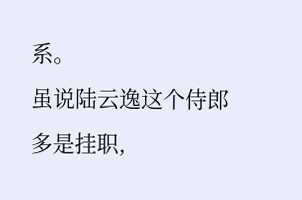系。
虽说陆云逸这个侍郎多是挂职,